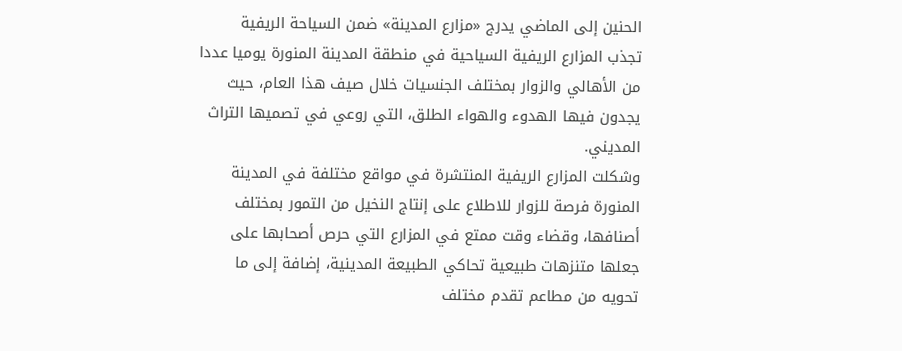الحنين إلى الماضي يدرج «مزارع المدينة» ضمن السياحة الريفية
تجذب المزارع الريفية السياحية في منطقة المدينة المنورة يوميا عددا من الأهالي والزوار بمختلف الجنسيات خلال صيف هذا العام، حيث يجدون فيها الهدوء والهواء الطلق، التي روعي في تصميها التراث المديني.
وشكلت المزارع الريفية المنتشرة في مواقع مختلفة في المدينة المنورة فرصة للزوار للاطلاع على إنتاج النخيل من التمور بمختلف أصنافها، وقضاء وقت ممتع في المزارع التي حرص أصحابها على جعلها متنزهات طبيعية تحاكي الطبيعة المدينية، إضافة إلى ما تحويه من مطاعم تقدم مختلف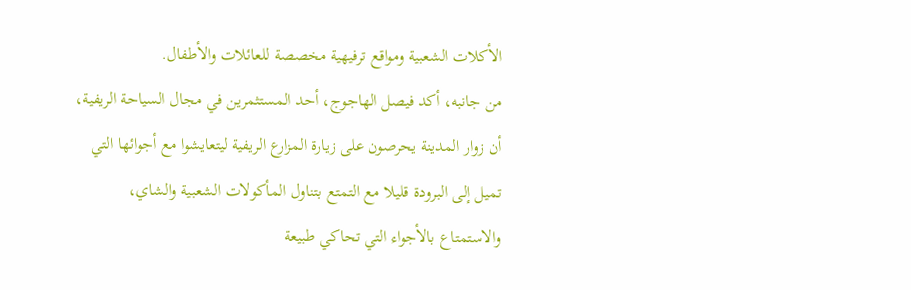الأكلات الشعبية ومواقع ترفيهية مخصصة للعائلات والأطفال.
من جانبه، أكد فيصل الهاجوج، أحد المستثمرين في مجال السياحة الريفية، أن زوار المدينة يحرصون على زيارة المزارع الريفية ليتعايشوا مع أجوائها التي تميل إلى البرودة قليلا مع التمتع بتناول المأكولات الشعبية والشاي، والاستمتاع بالأجواء التي تحاكي طبيعة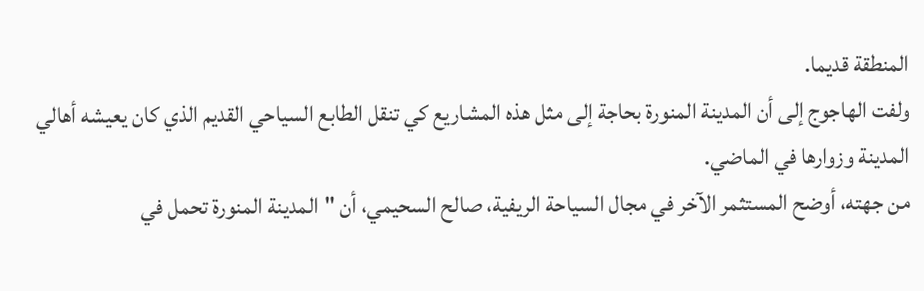المنطقة قديما.
ولفت الهاجوج إلى أن المدينة المنورة بحاجة إلى مثل هذه المشاريع كي تنقل الطابع السياحي القديم الذي كان يعيشه أهالي المدينة وزوارها في الماضي.
من جهته، أوضح المستثمر الآخر في مجال السياحة الريفية، صالح السحيمي، أن "المدينة المنورة تحمل في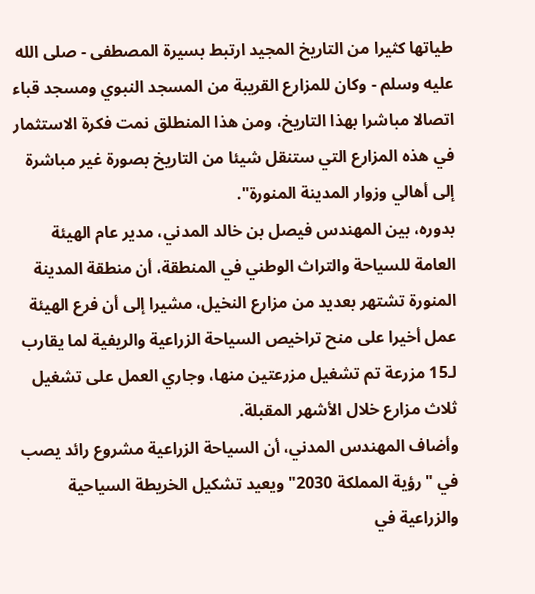طياتها كثيرا من التاريخ المجيد ارتبط بسيرة المصطفى - صلى الله عليه وسلم - وكان للمزارع القريبة من المسجد النبوي ومسجد قباء اتصالا مباشرا بهذا التاريخ، ومن هذا المنطلق نمت فكرة الاستثمار في هذه المزارع التي ستنقل شيئا من التاريخ بصورة غير مباشرة إلى أهالي وزوار المدينة المنورة".
بدوره، بين المهندس فيصل بن خالد المدني، مدير عام الهيئة العامة للسياحة والتراث الوطني في المنطقة، أن منطقة المدينة المنورة تشتهر بعديد من مزارع النخيل، مشيرا إلى أن فرع الهيئة عمل أخيرا على منح تراخيص السياحة الزراعية والريفية لما يقارب لـ15 مزرعة تم تشغيل مزرعتين منها، وجاري العمل على تشغيل ثلاث مزارع خلال الأشهر المقبلة.
وأضاف المهندس المدني، أن السياحة الزراعية مشروع رائد يصب في "رؤية المملكة 2030" ويعيد تشكيل الخريطة السياحية والزراعية في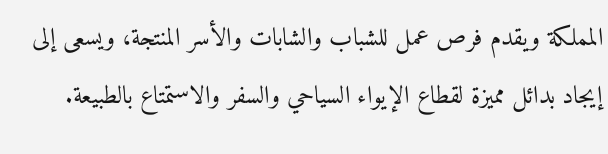المملكة ويقدم فرص عمل للشباب والشابات والأسر المنتجة، ويسعى إلى إيجاد بدائل مميزة لقطاع الإيواء السياحي والسفر والاستمتاع بالطبيعة.